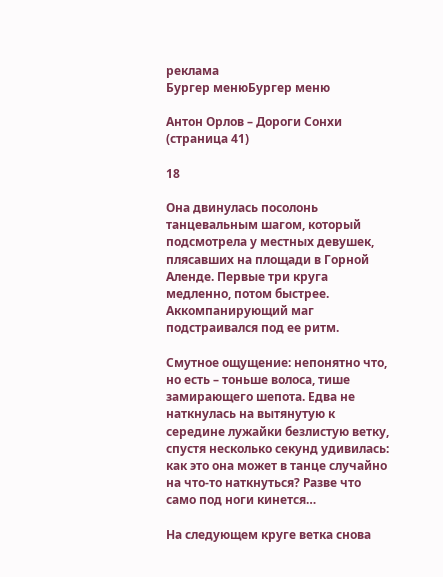реклама
Бургер менюБургер меню

Антон Орлов – Дороги Сонхи (страница 41)

18

Она двинулась посолонь танцевальным шагом, который подсмотрела у местных девушек, плясавших на площади в Горной Аленде. Первые три круга медленно, потом быстрее. Аккомпанирующий маг подстраивался под ее ритм.

Смутное ощущение: непонятно что, но есть – тоньше волоса, тише замирающего шепота. Едва не наткнулась на вытянутую к середине лужайки безлистую ветку, спустя несколько секунд удивилась: как это она может в танце случайно на что-то наткнуться? Разве что само под ноги кинется…

На следующем круге ветка снова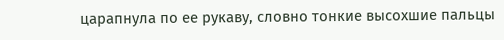царапнула по ее рукаву, словно тонкие высохшие пальцы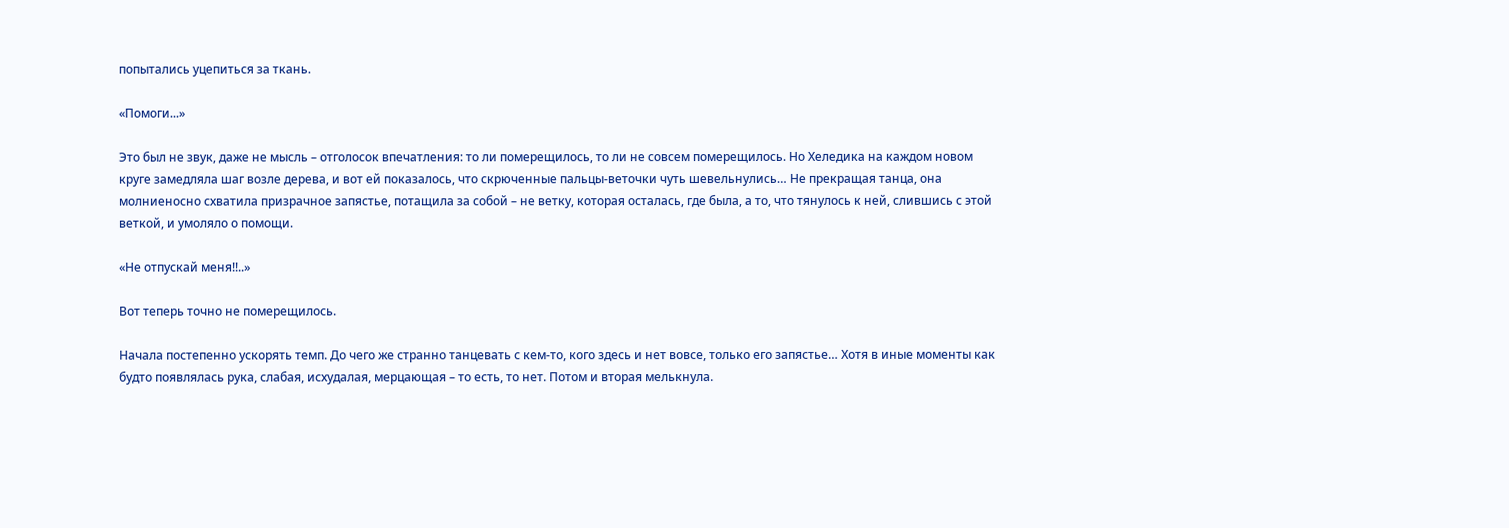попытались уцепиться за ткань.

«Помоги...»

Это был не звук, даже не мысль – отголосок впечатления: то ли померещилось, то ли не совсем померещилось. Но Хеледика на каждом новом круге замедляла шаг возле дерева, и вот ей показалось, что скрюченные пальцы-веточки чуть шевельнулись… Не прекращая танца, она молниеносно схватила призрачное запястье, потащила за собой – не ветку, которая осталась, где была, а то, что тянулось к ней, слившись с этой веткой, и умоляло о помощи.

«Не отпускай меня!!..»

Вот теперь точно не померещилось.

Начала постепенно ускорять темп. До чего же странно танцевать с кем-то, кого здесь и нет вовсе, только его запястье… Хотя в иные моменты как будто появлялась рука, слабая, исхудалая, мерцающая – то есть, то нет. Потом и вторая мелькнула.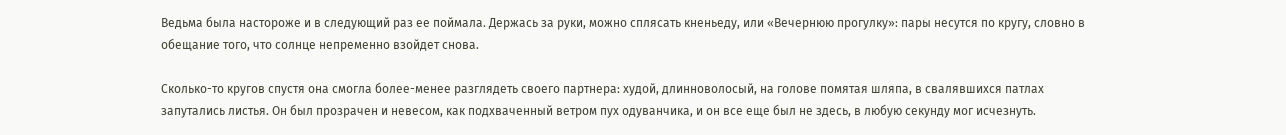Ведьма была настороже и в следующий раз ее поймала. Держась за руки, можно сплясать кненьеду, или «Вечернюю прогулку»: пары несутся по кругу, словно в обещание того, что солнце непременно взойдет снова.

Сколько-то кругов спустя она смогла более-менее разглядеть своего партнера: худой, длинноволосый, на голове помятая шляпа, в свалявшихся патлах запутались листья. Он был прозрачен и невесом, как подхваченный ветром пух одуванчика, и он все еще был не здесь, в любую секунду мог исчезнуть.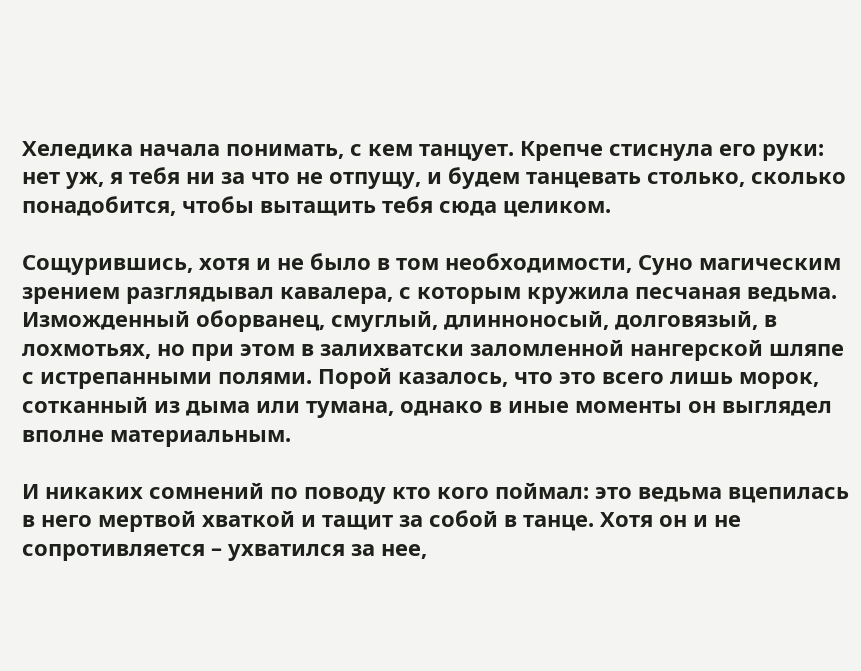Хеледика начала понимать, с кем танцует. Крепче стиснула его руки: нет уж, я тебя ни за что не отпущу, и будем танцевать столько, сколько понадобится, чтобы вытащить тебя сюда целиком.

Сощурившись, хотя и не было в том необходимости, Суно магическим зрением разглядывал кавалера, с которым кружила песчаная ведьма. Изможденный оборванец, смуглый, длинноносый, долговязый, в лохмотьях, но при этом в залихватски заломленной нангерской шляпе с истрепанными полями. Порой казалось, что это всего лишь морок, сотканный из дыма или тумана, однако в иные моменты он выглядел вполне материальным.

И никаких сомнений по поводу кто кого поймал: это ведьма вцепилась в него мертвой хваткой и тащит за собой в танце. Хотя он и не сопротивляется – ухватился за нее,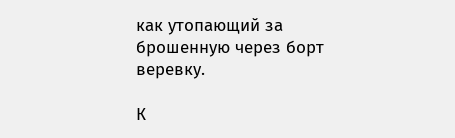как утопающий за брошенную через борт веревку.

К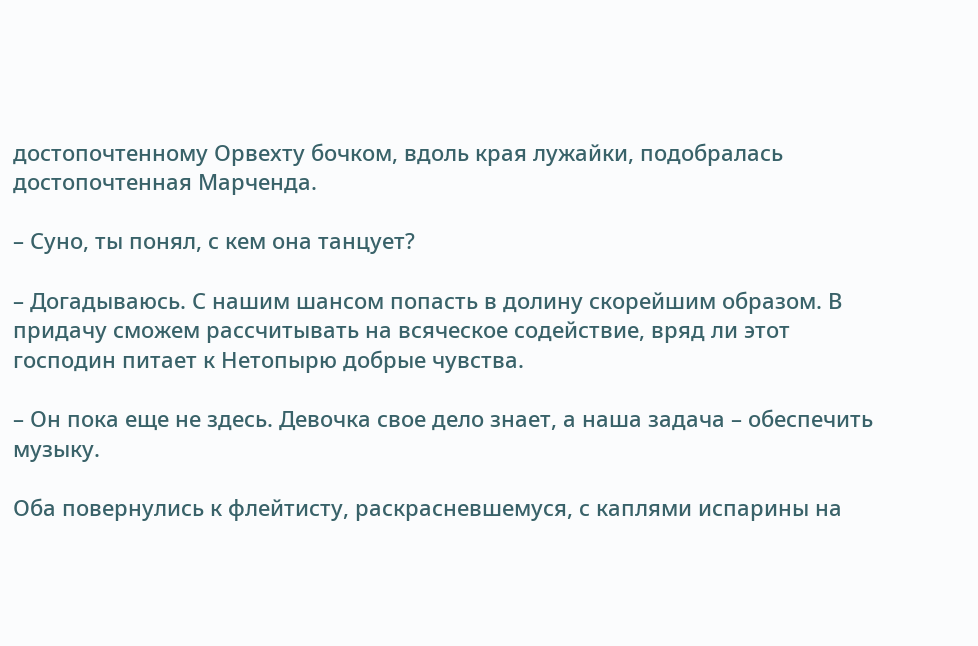достопочтенному Орвехту бочком, вдоль края лужайки, подобралась достопочтенная Марченда.

– Суно, ты понял, с кем она танцует?

– Догадываюсь. С нашим шансом попасть в долину скорейшим образом. В придачу сможем рассчитывать на всяческое содействие, вряд ли этот господин питает к Нетопырю добрые чувства.

– Он пока еще не здесь. Девочка свое дело знает, а наша задача – обеспечить музыку.

Оба повернулись к флейтисту, раскрасневшемуся, с каплями испарины на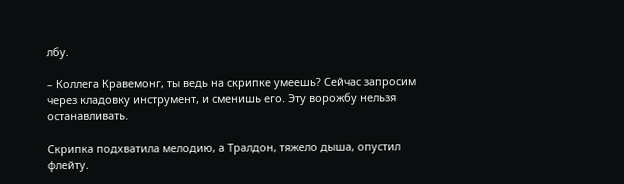лбу.

– Коллега Кравемонг, ты ведь на скрипке умеешь? Сейчас запросим через кладовку инструмент, и сменишь его. Эту ворожбу нельзя останавливать.

Скрипка подхватила мелодию, а Тралдон, тяжело дыша, опустил флейту.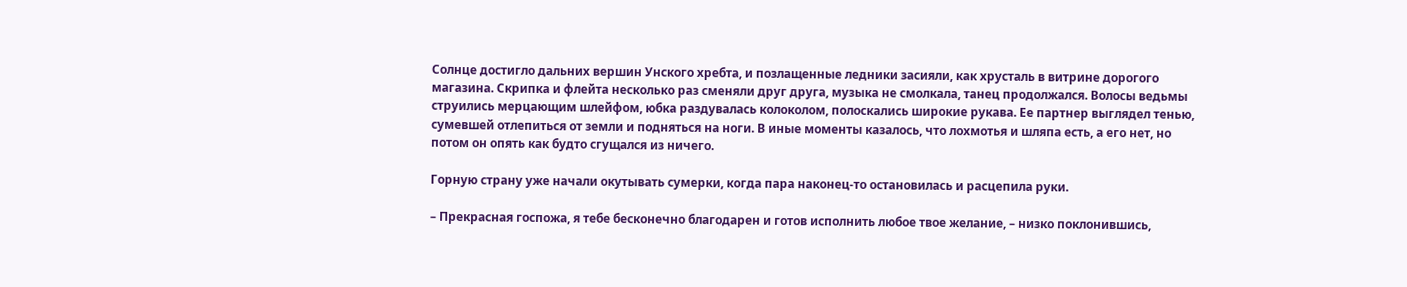Солнце достигло дальних вершин Унского хребта, и позлащенные ледники засияли, как хрусталь в витрине дорогого магазина. Скрипка и флейта несколько раз сменяли друг друга, музыка не смолкала, танец продолжался. Волосы ведьмы струились мерцающим шлейфом, юбка раздувалась колоколом, полоскались широкие рукава. Ее партнер выглядел тенью, сумевшей отлепиться от земли и подняться на ноги. В иные моменты казалось, что лохмотья и шляпа есть, а его нет, но потом он опять как будто сгущался из ничего.

Горную страну уже начали окутывать сумерки, когда пара наконец-то остановилась и расцепила руки.

– Прекрасная госпожа, я тебе бесконечно благодарен и готов исполнить любое твое желание, – низко поклонившись,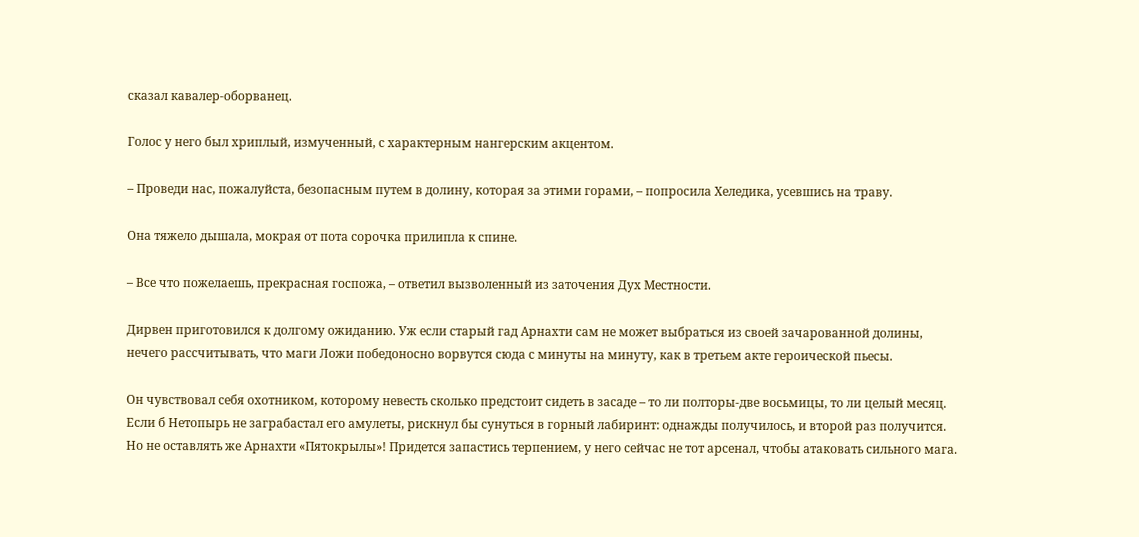сказал кавалер-оборванец.

Голос у него был хриплый, измученный, с характерным нангерским акцентом.

– Проведи нас, пожалуйста, безопасным путем в долину, которая за этими горами, – попросила Хеледика, усевшись на траву.

Она тяжело дышала, мокрая от пота сорочка прилипла к спине.

– Все что пожелаешь, прекрасная госпожа, – ответил вызволенный из заточения Дух Местности.

Дирвен приготовился к долгому ожиданию. Уж если старый гад Арнахти сам не может выбраться из своей зачарованной долины, нечего рассчитывать, что маги Ложи победоносно ворвутся сюда с минуты на минуту, как в третьем акте героической пьесы.

Он чувствовал себя охотником, которому невесть сколько предстоит сидеть в засаде – то ли полторы-две восьмицы, то ли целый месяц. Если б Нетопырь не заграбастал его амулеты, рискнул бы сунуться в горный лабиринт: однажды получилось, и второй раз получится. Но не оставлять же Арнахти «Пятокрылы»! Придется запастись терпением, у него сейчас не тот арсенал, чтобы атаковать сильного мага.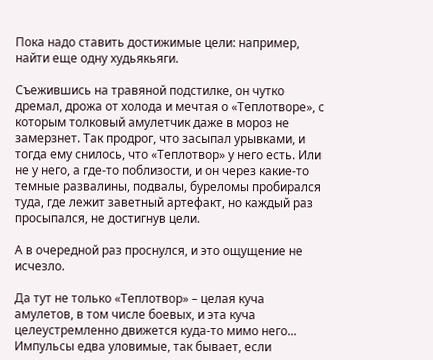Пока надо ставить достижимые цели: например, найти еще одну худьякьяги.

Съежившись на травяной подстилке, он чутко дремал, дрожа от холода и мечтая о «Теплотворе», с которым толковый амулетчик даже в мороз не замерзнет. Так продрог, что засыпал урывками, и тогда ему снилось, что «Теплотвор» у него есть. Или не у него, а где-то поблизости, и он через какие-то темные развалины, подвалы, буреломы пробирался туда, где лежит заветный артефакт, но каждый раз просыпался, не достигнув цели.

А в очередной раз проснулся, и это ощущение не исчезло.

Да тут не только «Теплотвор» – целая куча амулетов, в том числе боевых, и эта куча целеустремленно движется куда-то мимо него... Импульсы едва уловимые, так бывает, если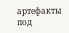артефакты под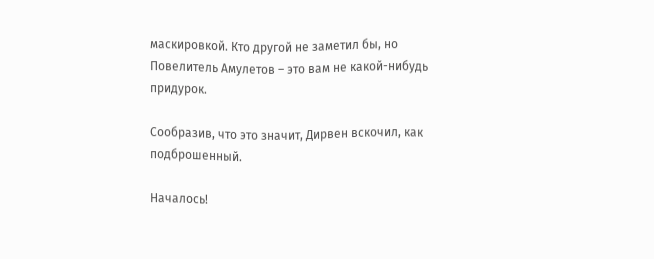маскировкой. Кто другой не заметил бы, но Повелитель Амулетов – это вам не какой-нибудь придурок.

Сообразив, что это значит, Дирвен вскочил, как подброшенный.

Началось!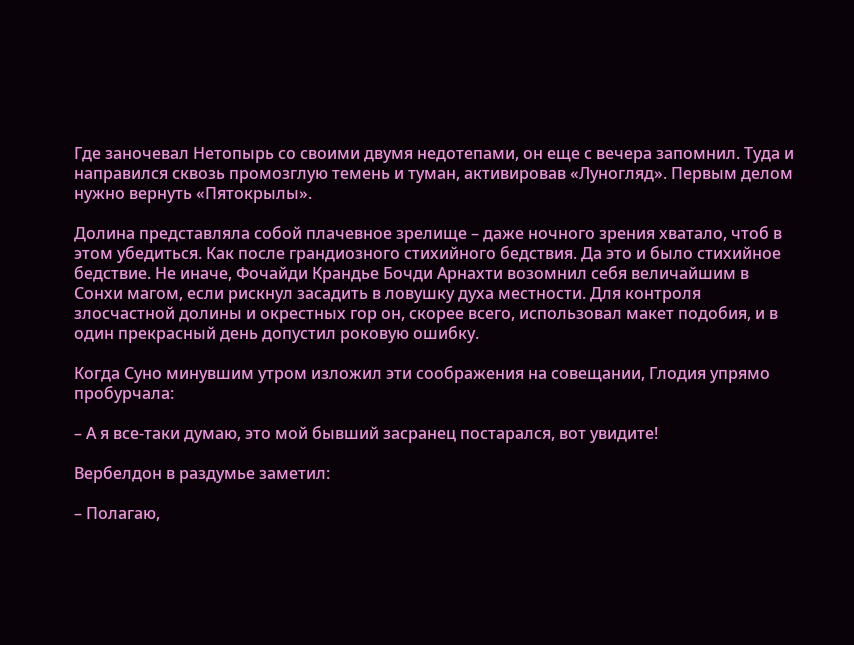Где заночевал Нетопырь со своими двумя недотепами, он еще с вечера запомнил. Туда и направился сквозь промозглую темень и туман, активировав «Луногляд». Первым делом нужно вернуть «Пятокрылы».

Долина представляла собой плачевное зрелище – даже ночного зрения хватало, чтоб в этом убедиться. Как после грандиозного стихийного бедствия. Да это и было стихийное бедствие. Не иначе, Фочайди Крандье Бочди Арнахти возомнил себя величайшим в Сонхи магом, если рискнул засадить в ловушку духа местности. Для контроля злосчастной долины и окрестных гор он, скорее всего, использовал макет подобия, и в один прекрасный день допустил роковую ошибку.

Когда Суно минувшим утром изложил эти соображения на совещании, Глодия упрямо пробурчала:

– А я все-таки думаю, это мой бывший засранец постарался, вот увидите!

Вербелдон в раздумье заметил:

– Полагаю,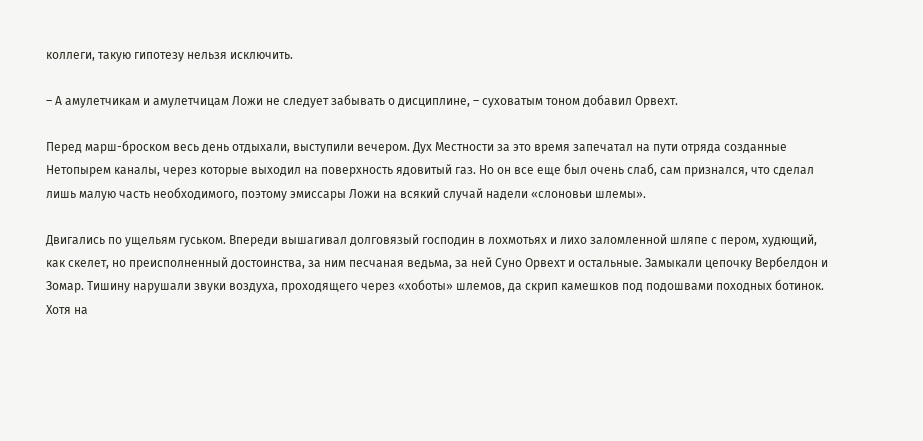коллеги, такую гипотезу нельзя исключить.

– А амулетчикам и амулетчицам Ложи не следует забывать о дисциплине, – суховатым тоном добавил Орвехт.

Перед марш-броском весь день отдыхали, выступили вечером. Дух Местности за это время запечатал на пути отряда созданные Нетопырем каналы, через которые выходил на поверхность ядовитый газ. Но он все еще был очень слаб, сам признался, что сделал лишь малую часть необходимого, поэтому эмиссары Ложи на всякий случай надели «слоновьи шлемы».

Двигались по ущельям гуськом. Впереди вышагивал долговязый господин в лохмотьях и лихо заломленной шляпе с пером, худющий, как скелет, но преисполненный достоинства, за ним песчаная ведьма, за ней Суно Орвехт и остальные. Замыкали цепочку Вербелдон и Зомар. Тишину нарушали звуки воздуха, проходящего через «хоботы» шлемов, да скрип камешков под подошвами походных ботинок. Хотя на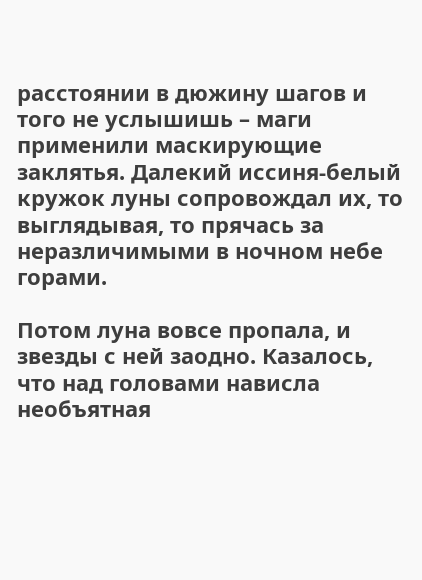расстоянии в дюжину шагов и того не услышишь – маги применили маскирующие заклятья. Далекий иссиня-белый кружок луны сопровождал их, то выглядывая, то прячась за неразличимыми в ночном небе горами.

Потом луна вовсе пропала, и звезды с ней заодно. Казалось, что над головами нависла необъятная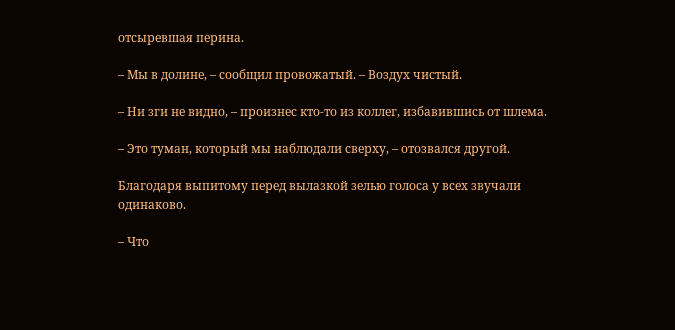отсыревшая перина.

– Мы в долине, – сообщил провожатый. – Воздух чистый.

– Ни зги не видно, – произнес кто-то из коллег, избавившись от шлема.

– Это туман, который мы наблюдали сверху, – отозвался другой.

Благодаря выпитому перед вылазкой зелью голоса у всех звучали одинаково.

– Что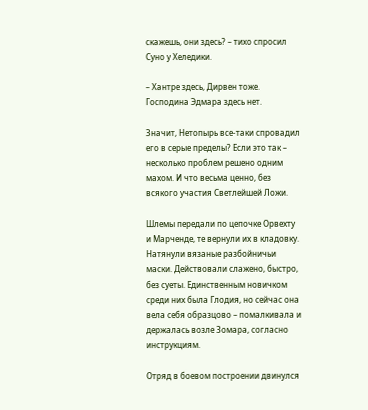скажешь, они здесь? – тихо спросил Суно у Хеледики.

– Хантре здесь, Дирвен тоже. Господина Эдмара здесь нет.

Значит, Нетопырь все-таки спровадил его в серые пределы? Если это так – несколько проблем решено одним махом. И что весьма ценно, без всякого участия Светлейшей Ложи.

Шлемы передали по цепочке Орвехту и Марченде, те вернули их в кладовку. Натянули вязаные разбойничьи маски. Действовали слажено, быстро, без суеты. Единственным новичком среди них была Глодия, но сейчас она вела себя образцово – помалкивала и держалась возле Зомара, согласно инструкциям.

Отряд в боевом построении двинулся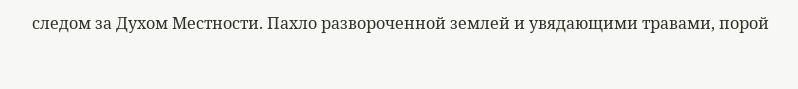следом за Духом Местности. Пахло развороченной землей и увядающими травами, порой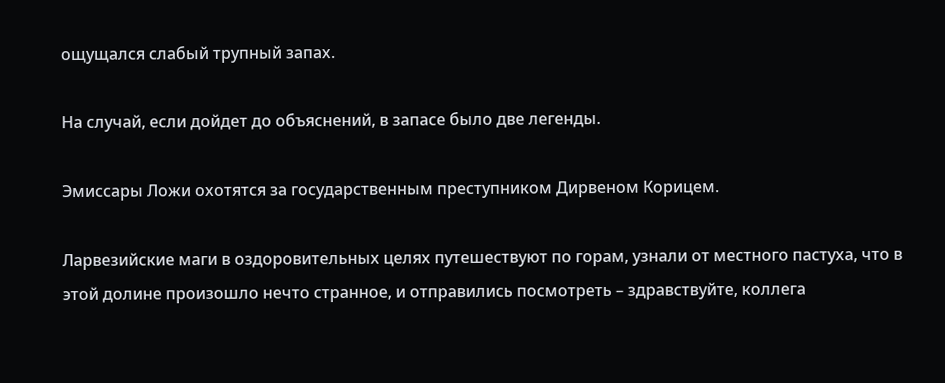ощущался слабый трупный запах.

На случай, если дойдет до объяснений, в запасе было две легенды.

Эмиссары Ложи охотятся за государственным преступником Дирвеном Корицем.

Ларвезийские маги в оздоровительных целях путешествуют по горам, узнали от местного пастуха, что в этой долине произошло нечто странное, и отправились посмотреть – здравствуйте, коллега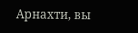Арнахти, вы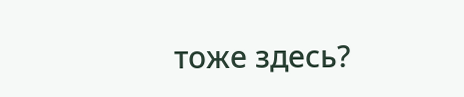тоже здесь?